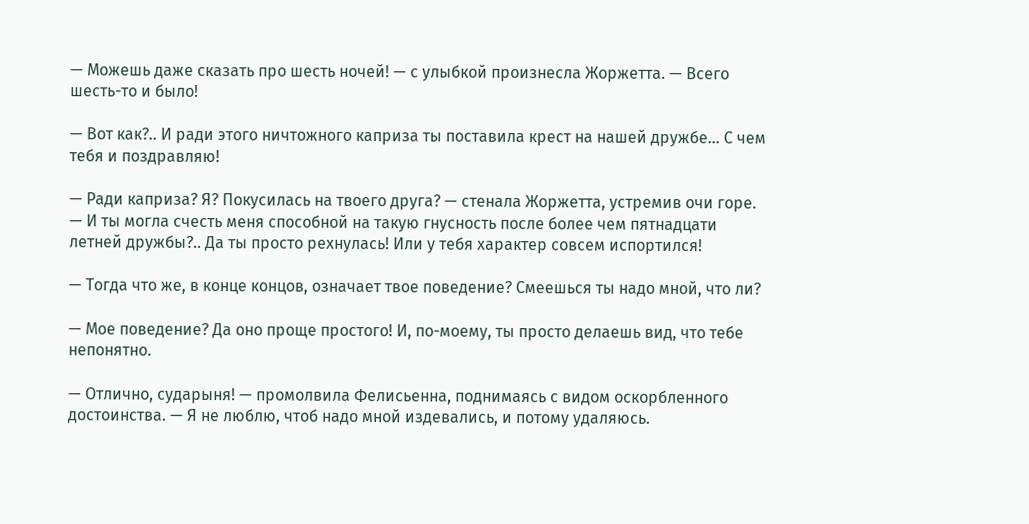— Можешь даже сказать про шесть ночей! — с улыбкой произнесла Жоржетта. — Всего шесть-то и было!

— Вот как?.. И ради этого ничтожного каприза ты поставила крест на нашей дружбе… С чем тебя и поздравляю!

— Ради каприза? Я? Покусилась на твоего друга? — стенала Жоржетта, устремив очи горе. — И ты могла счесть меня способной на такую гнусность после более чем пятнадцати летней дружбы?.. Да ты просто рехнулась! Или у тебя характер совсем испортился!

— Тогда что же, в конце концов, означает твое поведение? Смеешься ты надо мной, что ли?

— Мое поведение? Да оно проще простого! И, по-моему, ты просто делаешь вид, что тебе непонятно.

— Отлично, сударыня! — промолвила Фелисьенна, поднимаясь с видом оскорбленного достоинства. — Я не люблю, чтоб надо мной издевались, и потому удаляюсь.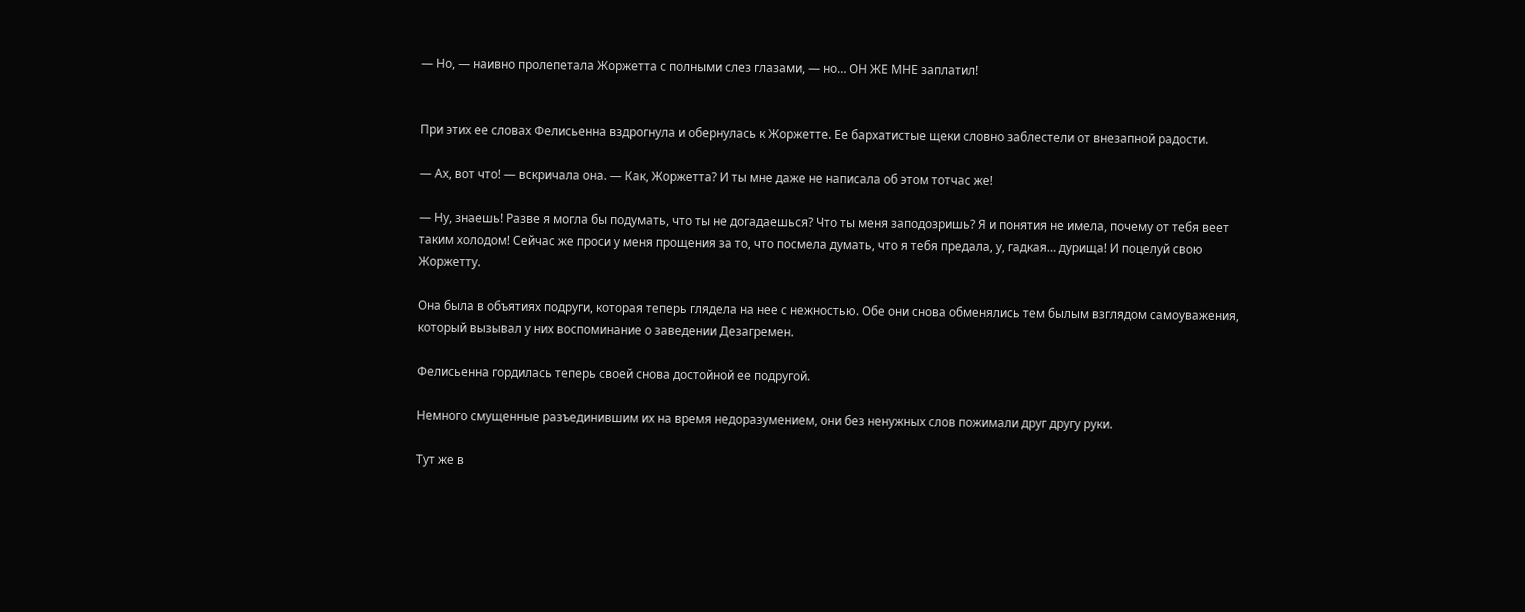— Но, — наивно пролепетала Жоржетта с полными слез глазами, — но… ОН ЖЕ МНЕ заплатил!


При этих ее словах Фелисьенна вздрогнула и обернулась к Жоржетте. Ее бархатистые щеки словно заблестели от внезапной радости.

— Ах, вот что! — вскричала она. — Как, Жоржетта? И ты мне даже не написала об этом тотчас же!

— Ну, знаешь! Разве я могла бы подумать, что ты не догадаешься? Что ты меня заподозришь? Я и понятия не имела, почему от тебя веет таким холодом! Сейчас же проси у меня прощения за то, что посмела думать, что я тебя предала, у, гадкая… дурища! И поцелуй свою Жоржетту.

Она была в объятиях подруги, которая теперь глядела на нее с нежностью. Обе они снова обменялись тем былым взглядом самоуважения, который вызывал у них воспоминание о заведении Дезагремен.

Фелисьенна гордилась теперь своей снова достойной ее подругой.

Немного смущенные разъединившим их на время недоразумением, они без ненужных слов пожимали друг другу руки.

Тут же в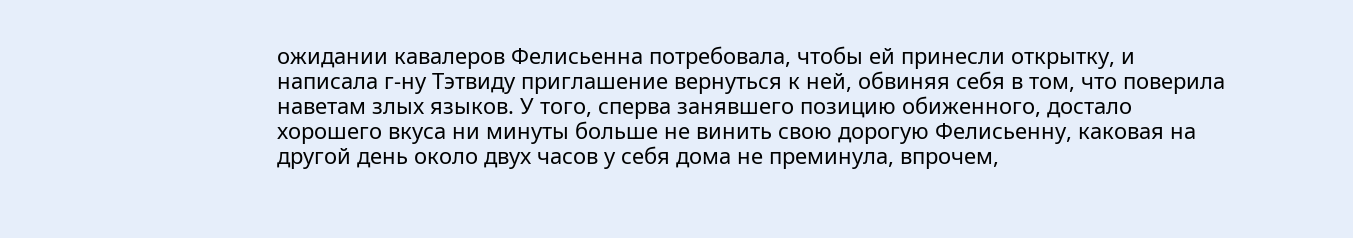ожидании кавалеров Фелисьенна потребовала, чтобы ей принесли открытку, и написала г-ну Тэтвиду приглашение вернуться к ней, обвиняя себя в том, что поверила наветам злых языков. У того, сперва занявшего позицию обиженного, достало хорошего вкуса ни минуты больше не винить свою дорогую Фелисьенну, каковая на другой день около двух часов у себя дома не преминула, впрочем,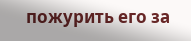пожурить его за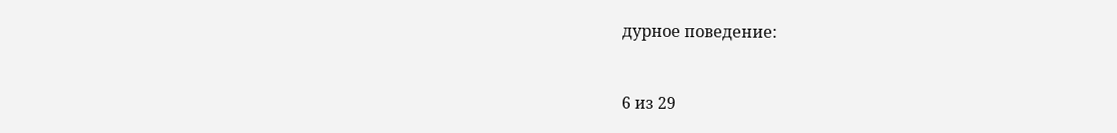дурное поведение:



6 из 29